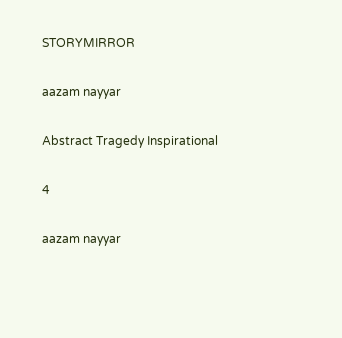STORYMIRROR

aazam nayyar

Abstract Tragedy Inspirational

4

aazam nayyar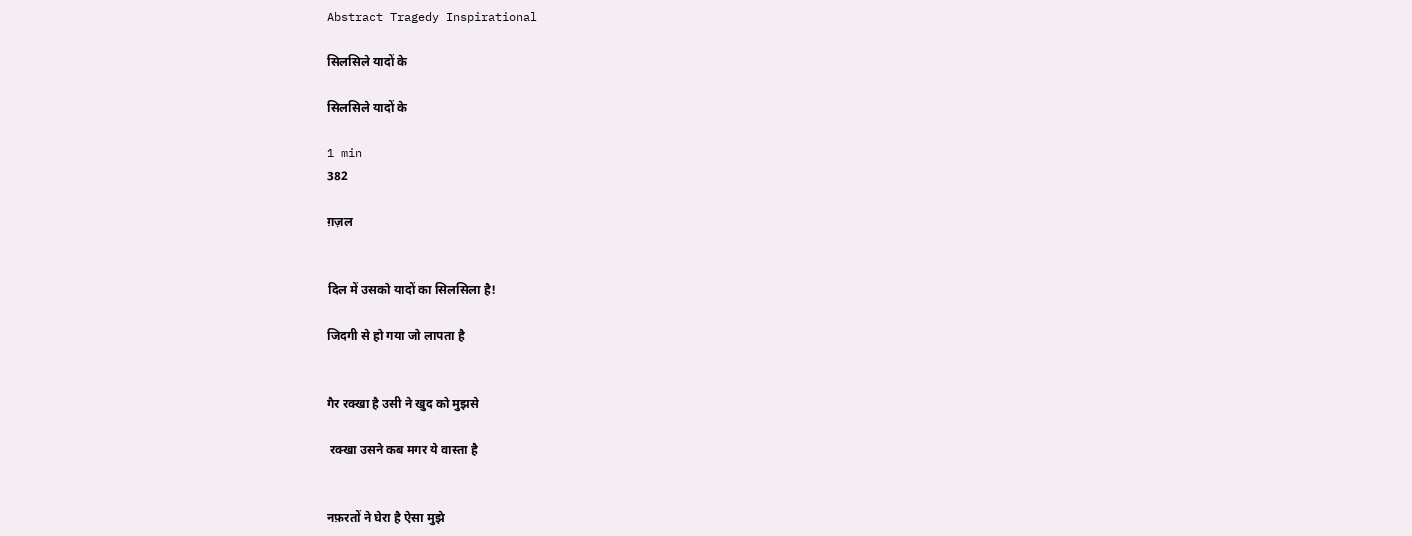Abstract Tragedy Inspirational

सिलसिले यादों के

सिलसिले यादों के

1 min
382

ग़ज़ल


दिल में उसको यादों का सिलसिला है!

जिदगी से हो गया जो लापता है


गैर रक्खा है उसी ने खुद को मुझसे

 रक्खा उसने कब मगर ये वास्ता है


नफ़रतों ने घेरा है ऐसा मुझे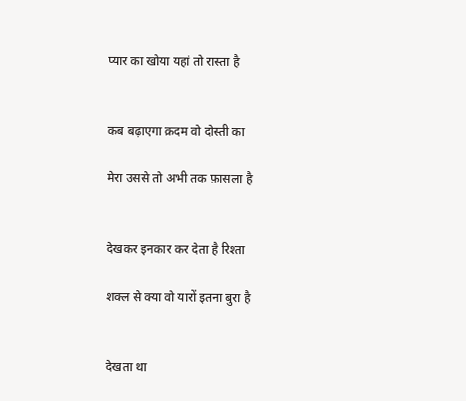प्यार का खोया यहां तो रास्ता है


कब बढ़ाएगा क़दम वो दोस्ती का

मेरा उससे तो अभी तक फ़ासला है


देखकर इनकार कर देता है रिश्ता

शक्ल से क्या वो यारों इतना बुरा है


देखता था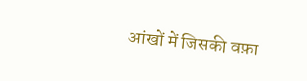आंखों में जिसकी वफ़ा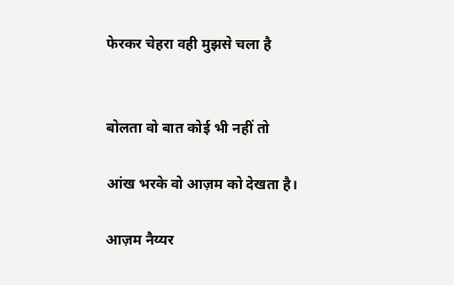फेरकर चेहरा वही मुझसे चला है


बोलता वो बात कोई भी नहीं तो

आंख भरके वो आज़म को देखता है।

आज़म नैय्यर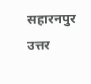सहारनपुर उत्तर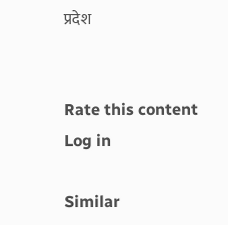प्रदेश


Rate this content
Log in

Similar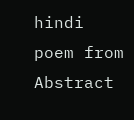hindi poem from Abstract